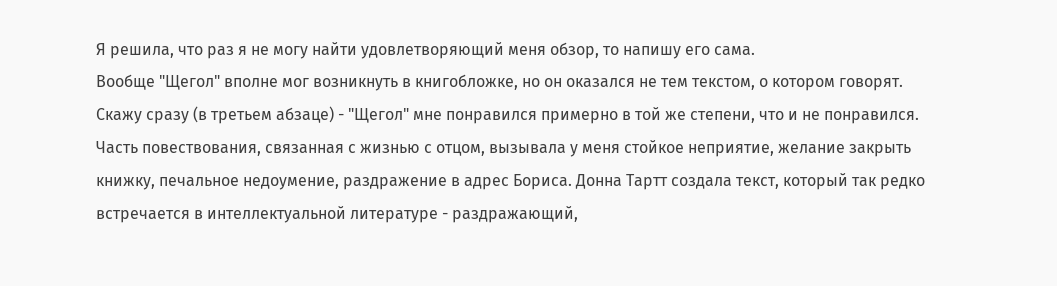Я решила, что раз я не могу найти удовлетворяющий меня обзор, то напишу его сама.
Вообще "Щегол" вполне мог возникнуть в книгобложке, но он оказался не тем текстом, о котором говорят. Скажу сразу (в третьем абзаце) - "Щегол" мне понравился примерно в той же степени, что и не понравился. Часть повествования, связанная с жизнью с отцом, вызывала у меня стойкое неприятие, желание закрыть книжку, печальное недоумение, раздражение в адрес Бориса. Донна Тартт создала текст, который так редко встречается в интеллектуальной литературе - раздражающий,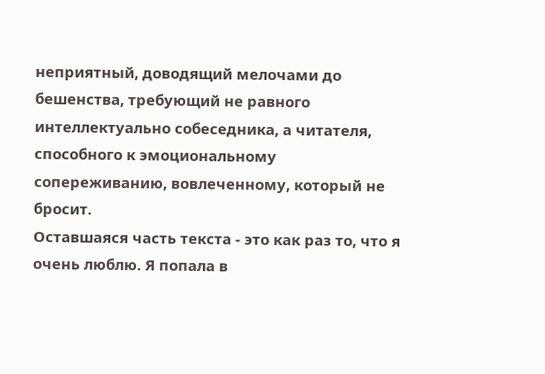неприятный, доводящий мелочами до бешенства, требующий не равного интеллектуально собеседника, а читателя, способного к эмоциональному сопереживанию, вовлеченному, который не бросит.
Оставшаяся часть текста - это как раз то, что я очень люблю. Я попала в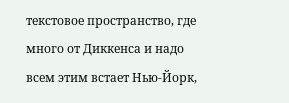текстовое пространство, где много от Диккенса и надо всем этим встает Нью-Йорк,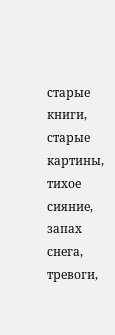старые книги, старые картины, тихое сияние, запах снега, тревоги,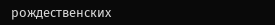рождественских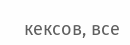кексов, все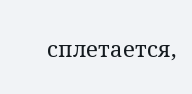сплетается,